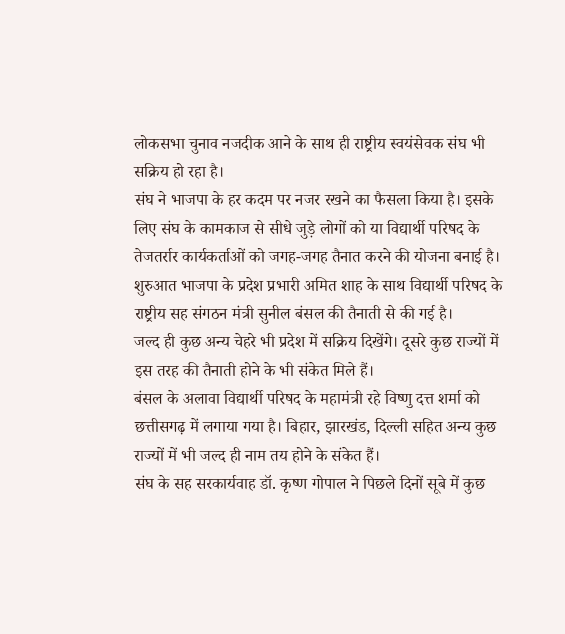लोकसभा चुनाव नजदीक आने के साथ ही राष्ट्रीय स्वयंसेवक संघ भी सक्रिय हो रहा है।
संघ ने भाजपा के हर कदम पर नजर रखने का फैसला किया है। इसके लिए संघ के कामकाज से सीधे जुड़े लोगों को या विद्यार्थी परिषद के तेजतर्रार कार्यकर्ताओं को जगह-जगह तैनात करने की योजना बनाई है।
शुरुआत भाजपा के प्रदेश प्रभारी अमित शाह के साथ विद्यार्थी परिषद के राष्ट्रीय सह संगठन मंत्री सुनील बंसल की तैनाती से की गई है।
जल्द ही कुछ अन्य चेहरे भी प्रदेश में सक्रिय दिखेंगे। दूसरे कुछ राज्यों में इस तरह की तैनाती होने के भी संकेत मिले हैं।
बंसल के अलावा विद्यार्थी परिषद के महामंत्री रहे विष्णु दत्त शर्मा को छत्तीसगढ़ में लगाया गया है। बिहार, झारखंड, दिल्ली सहित अन्य कुछ राज्यों में भी जल्द ही नाम तय होने के संकेत हैं।
संघ के सह सरकार्यवाह डॉ. कृष्ण गोपाल ने पिछले दिनों सूबे में कुछ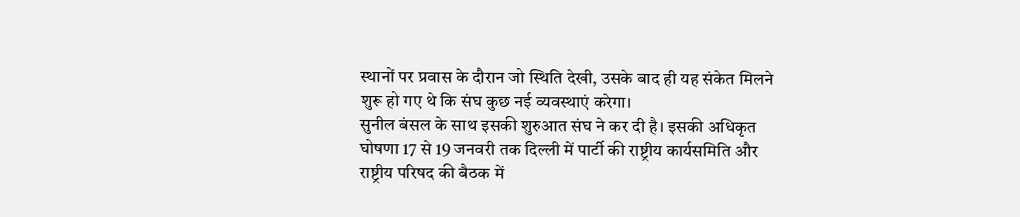स्थानों पर प्रवास के दौरान जो स्थिति देखी, उसके बाद ही यह संकेत मिलने शुरू हो गए थे कि संघ कुछ नई व्यवस्थाएं करेगा।
सुनील बंसल के साथ इसकी शुरुआत संघ ने कर दी है। इसकी अधिकृत घोषणा 17 से 19 जनवरी तक दिल्ली में पार्टी की राष्ट्रीय कार्यसमिति और राष्ट्रीय परिषद की बैठक में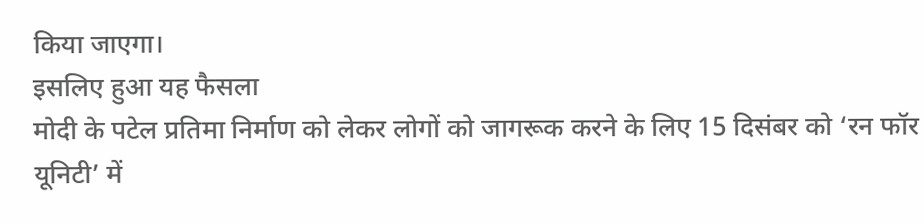किया जाएगा।
इसलिए हुआ यह फैसला
मोदी के पटेल प्रतिमा निर्माण को लेकर लोगों को जागरूक करने के लिए 15 दिसंबर को ‘रन फॉर यूनिटी’ में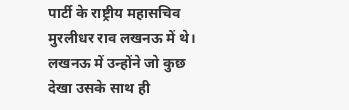पार्टी के राष्ट्रीय महासचिव मुरलीधर राव लखनऊ में थे।
लखनऊ में उन्होंने जो कुछ देखा उसके साथ ही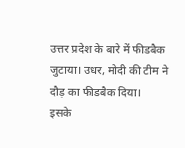उत्तर प्रदेश के बारे में फीडबैक जुटाया। उधर, मोदी की टीम ने दौड़ का फीडबैक दिया।
इसके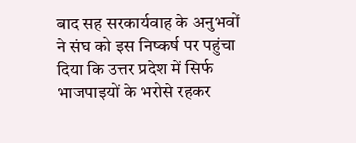बाद सह सरकार्यवाह के अनुभवों ने संघ को इस निष्कर्ष पर पहुंचा दिया कि उत्तर प्रदेश में सिर्फ भाजपाइयों के भरोसे रहकर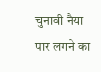चुनावी नैया पार लगने का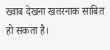ख्वाब देखना खतरनाक साबित हो सकता है।